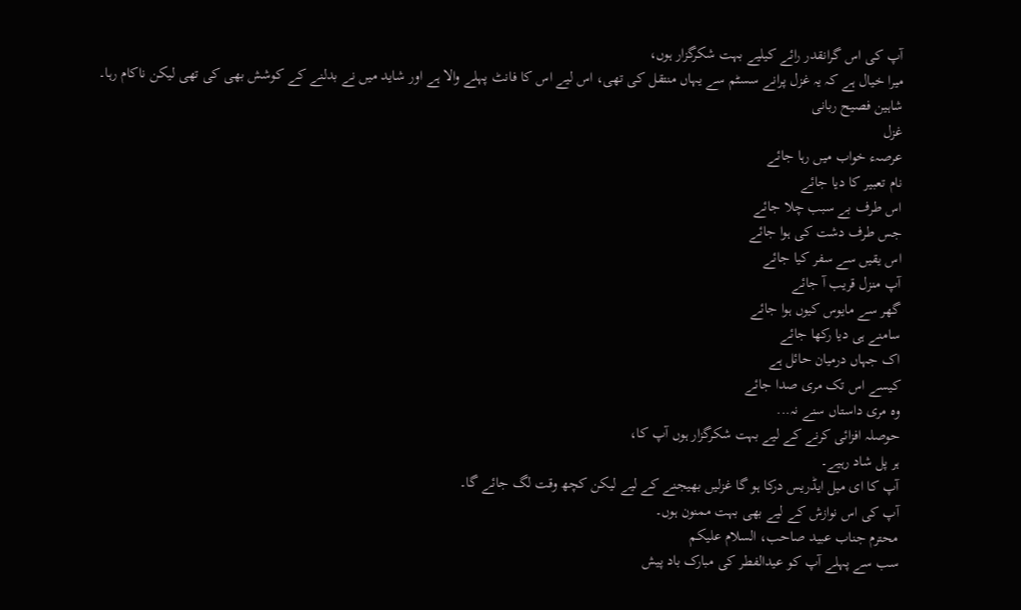آپ کی اس گرانقدر رائے کیلیے بہت شکرگزار ہوں،
میرا خیال ہے کہ یہ غزل پرانے سسٹم سے یہاں منتقل کی تھی، اس لیے اس کا فانٹ پہلے والا ہے اور شاید میں نے بدلنے کے کوشش بھی کی تھی لیکن ناکام رہا۔
شاہین فصیح ربانی
غزل
عرصہء خواب میں رہا جائے
نام تعبیر کا دیا جائے
اس طرف بے سبب چلا جائے
جس طرف دشت کی ہوا جائے
اس یقیں سے سفر کیا جائے
آپ منزل قریب آ جائے
گھر سے مایوس کیوں ہوا جائے
سامنے ہی دیا رکھا جائے
اک جہاں درمیان حائل ہے
کیسے اس تک مری صدا جائے
وہ مری داستاں سنے نہ...
حوصلہ افزائی کرنے کے لیے بہت شکرگزار ہوں آپ کا،
ہر پل شاد رہیے۔
آپ کا ای میل ایڈریس درکا ہو گا غزلیں بھیجنے کے لیے لیکن کچھ وقت لگ جائے گا۔
آپ کی اس نوازش کے لیے بھی بہت ممنون ہوں۔
محترم جناب عبید صاحب، السلام علیکم
سب سے پہلے آپ کو عیدالفطر کی مبارک باد پیش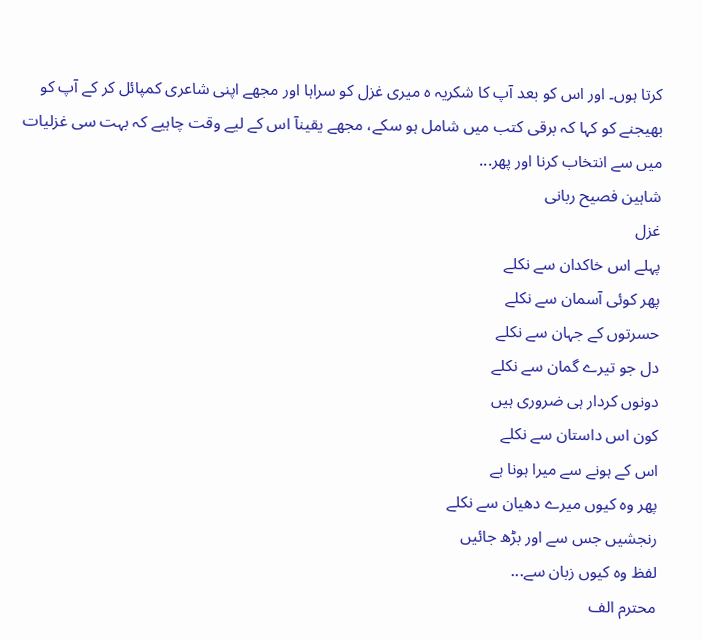کرتا ہوں۔ اور اس کو بعد آپ کا شکریہ ہ میری غزل کو سراہا اور مجھے اپنی شاعری کمپائل کر کے آپ کو بھیجنے کو کہا کہ برقی کتب میں شامل ہو سکے، مجھے یقینآ اس کے لیے وقت چاہیے کہ بہت سی غزلیات میں سے انتخاب کرنا اور پھر...
شاہین فصیح ربانی
غزل
پہلے اس خاکدان سے نکلے
پھر کوئی آسمان سے نکلے
حسرتوں کے جہان سے نکلے
دل جو تیرے گمان سے نکلے
دونوں کردار ہی ضروری ہیں
کون اس داستان سے نکلے
اس کے ہونے سے میرا ہونا ہے
پھر وہ کیوں میرے دھیان سے نکلے
رنجشیں جس سے اور بڑھ جائیں
لفظ وہ کیوں زبان سے...
محترم الف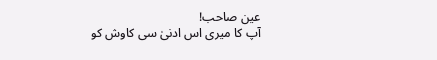عین صاحب!
آپ کا میری اس ادنیٰ سی کاوش کو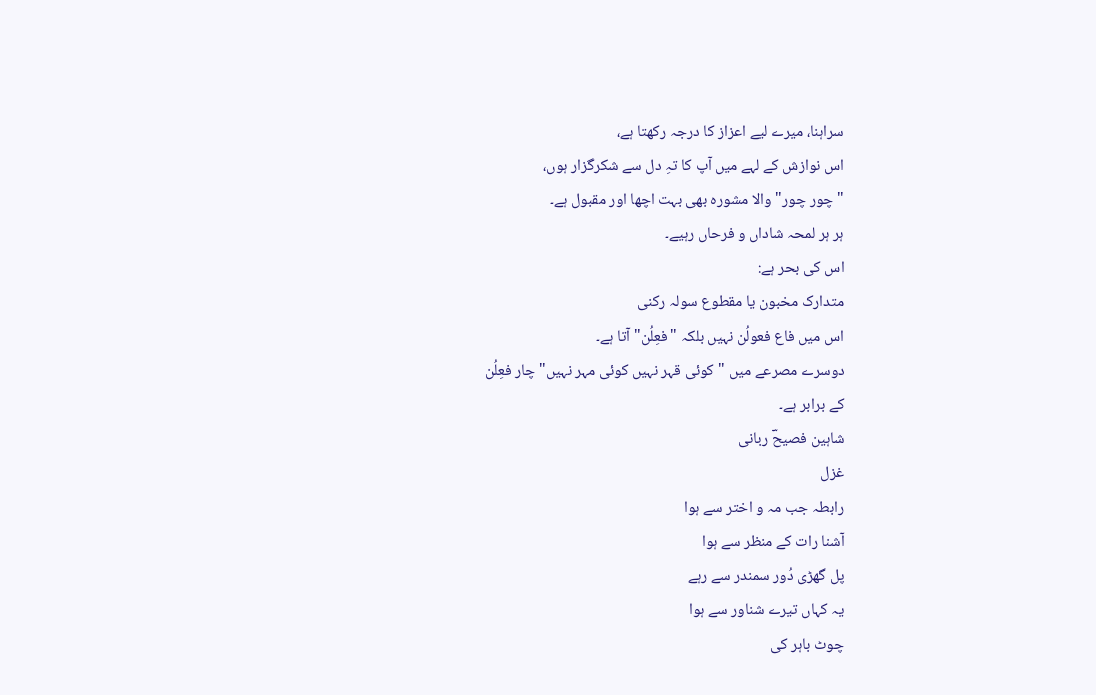سراہنا، میرے لیے اعزاز کا درجہ رکھتا ہے،
اس نوازش کے لہے میں آپ کا تہِ دل سے شکرگزار ہوں،
"چور چور" والا مشورہ بھی بہت اچھا اور مقبول ہے۔
ہر ہر لمحہ شاداں و فرحاں رہیے۔
اس کی بحر ہے:
متدارک مخبون یا مقطوع سولہ رکنی
اس میں فاع فعولُن نہیں بلکہ "فعِلُن" آتا ہے۔
دوسرے مصرعے میں "کوئی قہر نہیں کوئی مہر نہیں" چار فعِلُن
کے برابر ہے۔
شاہین فصیحؔ ربانی
غزل
رابطہ جب مہ و اختر سے ہوا
آشنا رات کے منظر سے ہوا
پل گھڑی دُور سمندر سے رہے
یہ کہاں تیرے شناور سے ہوا
چوٹ باہر کی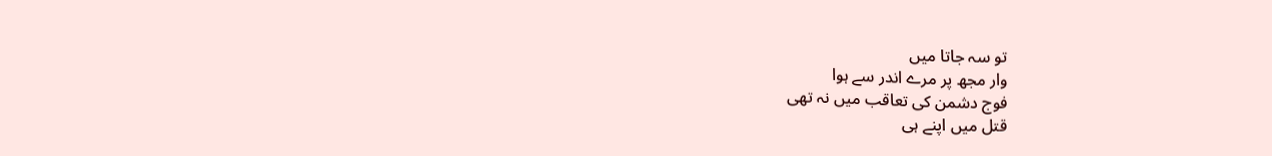تو سہ جاتا میں
وار مجھ پر مرے اندر سے ہوا
فوج دشمن کی تعاقب میں نہ تھی
قتل میں اپنے ہی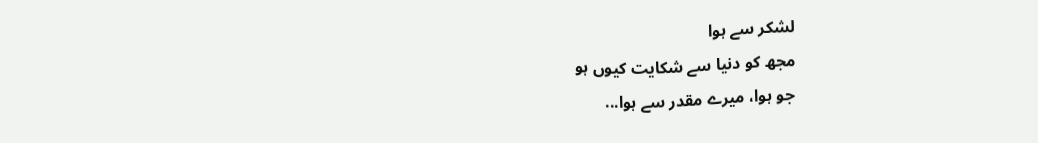لشکر سے ہوا
مجھ کو دنیا سے شکایت کیوں ہو
جو ہوا، میرے مقدر سے ہوا...